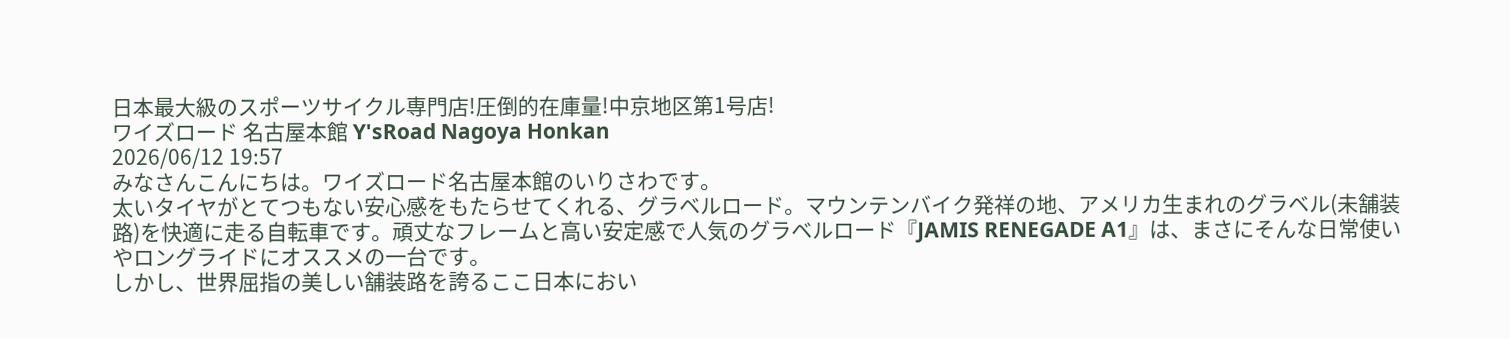日本最大級のスポーツサイクル専門店!圧倒的在庫量!中京地区第1号店!
ワイズロード 名古屋本館 Y'sRoad Nagoya Honkan
2026/06/12 19:57
みなさんこんにちは。ワイズロード名古屋本館のいりさわです。
太いタイヤがとてつもない安心感をもたらせてくれる、グラベルロード。マウンテンバイク発祥の地、アメリカ生まれのグラベル(未舗装路)を快適に走る自転車です。頑丈なフレームと高い安定感で人気のグラベルロード『JAMIS RENEGADE A1』は、まさにそんな日常使いやロングライドにオススメの一台です。
しかし、世界屈指の美しい舗装路を誇るここ日本におい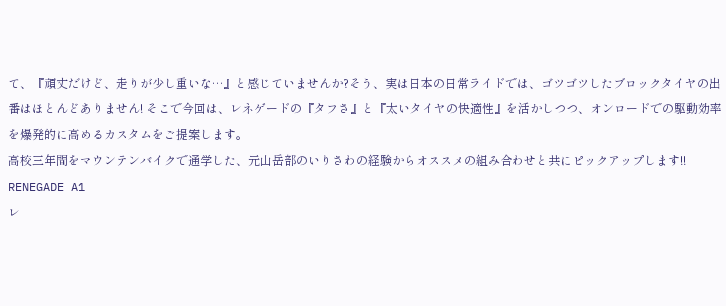て、『頑丈だけど、走りが少し重いな…』と感じていませんか?そう、実は日本の日常ライドでは、ゴツゴツしたブロックタイヤの出番はほとんどありません! そこで今回は、レネゲードの『タフさ』と『太いタイヤの快適性』を活かしつつ、オンロードでの駆動効率を爆発的に高めるカスタムをご提案します。
高校三年間をマウンテンバイクで通学した、元山岳部のいりさわの経験からオススメの組み合わせと共にピックアップします!!
RENEGADE A1
レ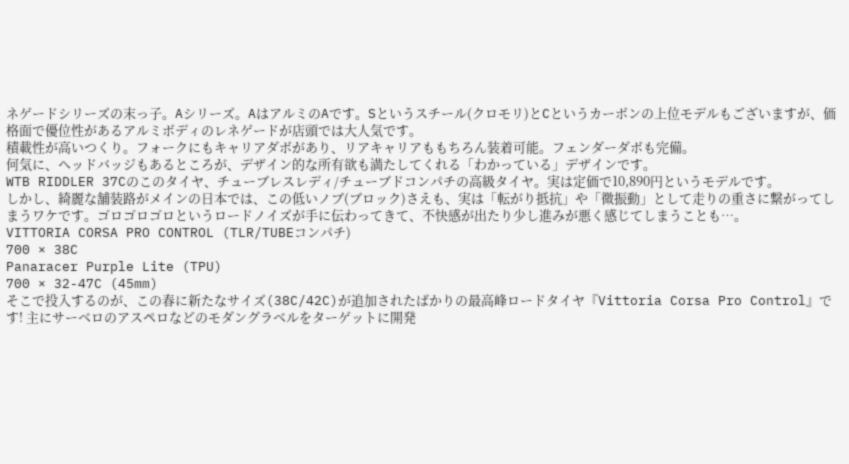ネゲードシリーズの末っ子。Aシリーズ。AはアルミのAです。Sというスチール(クロモリ)とCというカーボンの上位モデルもございますが、価格面で優位性があるアルミボディのレネゲードが店頭では大人気です。
積載性が高いつくり。フォークにもキャリアダボがあり、リアキャリアももちろん装着可能。フェンダーダボも完備。
何気に、ヘッドバッジもあるところが、デザイン的な所有欲も満たしてくれる「わかっている」デザインです。
WTB RIDDLER 37Cのこのタイヤ、チューブレスレディ/チューブドコンパチの高級タイヤ。実は定価で10,890円というモデルです。
しかし、綺麗な舗装路がメインの日本では、この低いノブ(ブロック)さえも、実は「転がり抵抗」や「微振動」として走りの重さに繋がってしまうワケです。ゴロゴロゴロというロードノイズが手に伝わってきて、不快感が出たり少し進みが悪く感じてしまうことも…。
VITTORIA CORSA PRO CONTROL (TLR/TUBEコンパチ)
700 × 38C
Panaracer Purple Lite (TPU)
700 × 32-47C (45mm)
そこで投入するのが、この春に新たなサイズ(38C/42C)が追加されたばかりの最高峰ロードタイヤ『Vittoria Corsa Pro Control』です! 主にサーベロのアスペロなどのモダングラベルをターゲットに開発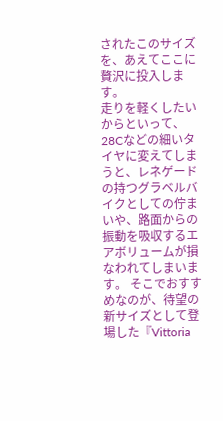されたこのサイズを、あえてここに贅沢に投入します。
走りを軽くしたいからといって、28Cなどの細いタイヤに変えてしまうと、レネゲードの持つグラベルバイクとしての佇まいや、路面からの振動を吸収するエアボリュームが損なわれてしまいます。 そこでおすすめなのが、待望の新サイズとして登場した『Vittoria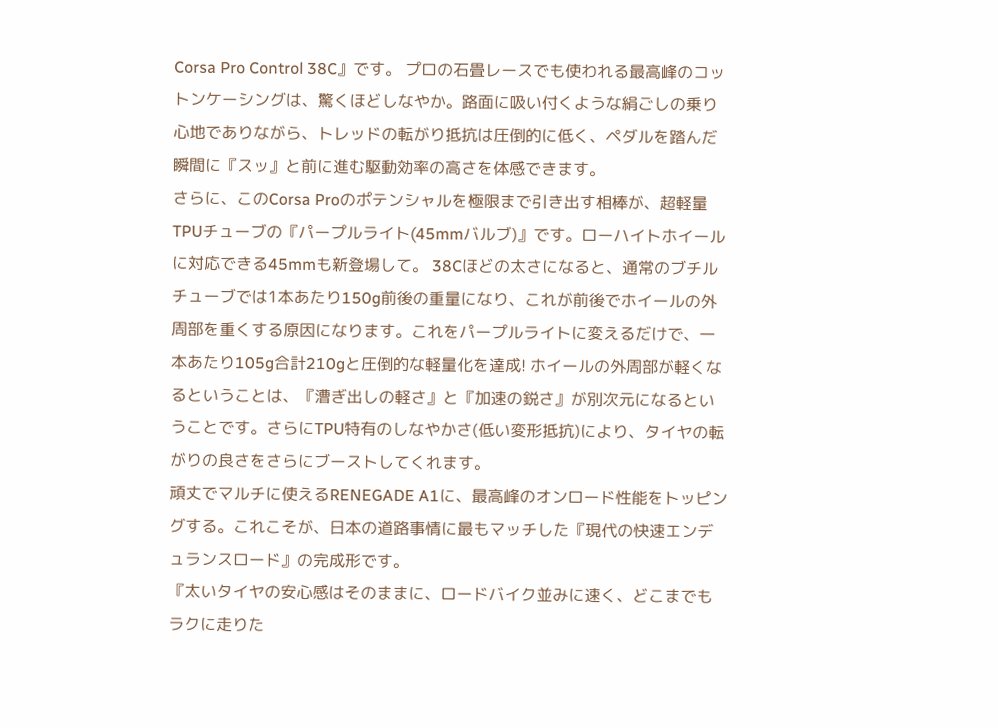Corsa Pro Control 38C』です。 プロの石畳レースでも使われる最高峰のコットンケーシングは、驚くほどしなやか。路面に吸い付くような絹ごしの乗り心地でありながら、トレッドの転がり抵抗は圧倒的に低く、ペダルを踏んだ瞬間に『スッ』と前に進む駆動効率の高さを体感できます。
さらに、このCorsa Proのポテンシャルを極限まで引き出す相棒が、超軽量TPUチューブの『パープルライト(45mmバルブ)』です。ローハイトホイールに対応できる45mmも新登場して。 38Cほどの太さになると、通常のブチルチューブでは1本あたり150g前後の重量になり、これが前後でホイールの外周部を重くする原因になります。これをパープルライトに変えるだけで、一本あたり105g合計210gと圧倒的な軽量化を達成! ホイールの外周部が軽くなるということは、『漕ぎ出しの軽さ』と『加速の鋭さ』が別次元になるということです。さらにTPU特有のしなやかさ(低い変形抵抗)により、タイヤの転がりの良さをさらにブーストしてくれます。
頑丈でマルチに使えるRENEGADE A1に、最高峰のオンロード性能をトッピングする。これこそが、日本の道路事情に最もマッチした『現代の快速エンデュランスロード』の完成形です。
『太いタイヤの安心感はそのままに、ロードバイク並みに速く、どこまでもラクに走りた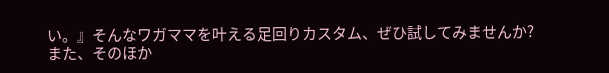い。』そんなワガママを叶える足回りカスタム、ぜひ試してみませんか?
また、そのほか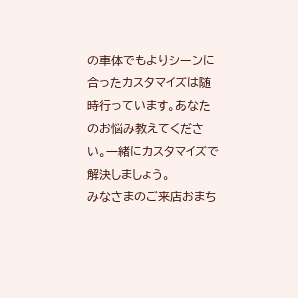の車体でもよりシーンに合ったカスタマイズは随時行っています。あなたのお悩み教えてください。一緒にカスタマイズで解決しましょう。
みなさまのご来店おまち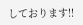しております!!